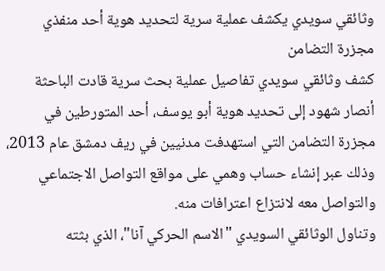وثائقي سويدي يكشف عملية سرية لتحديد هوية أحد منفذي مجزرة التضامن
كشف وثائقي سويدي تفاصيل عملية بحث سرية قادت الباحثة أنصار شهود إلى تحديد هوية أبو يوسف، أحد المتورطين في مجزرة التضامن التي استهدفت مدنيين في ريف دمشق عام 2013، وذلك عبر إنشاء حساب وهمي على مواقع التواصل الاجتماعي والتواصل معه لانتزاع اعترافات منه.
وتناول الوثائقي السويدي "الاسم الحركي آنا"، الذي بثته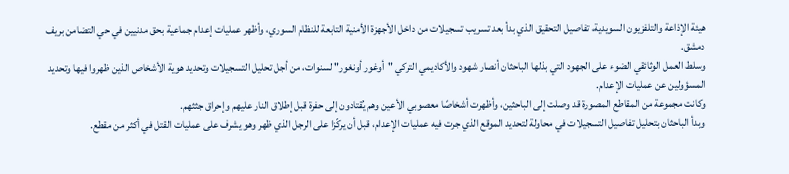هيئة الإذاعة والتلفزيون السويدية، تفاصيل التحقيق الذي بدأ بعد تسريب تسجيلات من داخل الأجهزة الأمنية التابعة للنظام السوري، وأظهر عمليات إعدام جماعية بحق مدنيين في حي التضامن بريف دمشق.
وسلط العمل الوثائقي الضوء على الجهود التي بذلها الباحثان أنصار شهود والأكاديمي التركي "أوغور أونغور" لسنوات، من أجل تحليل التسجيلات وتحديد هوية الأشخاص الذين ظهروا فيها وتحديد المسؤولين عن عمليات الإعدام.
وكانت مجموعة من المقاطع المصورة قد وصلت إلى الباحثين، وأظهرت أشخاصًا معصوبي الأعين وهم يُقتادون إلى حفرة قبل إطلاق النار عليهم وإحراق جثثهم.
وبدأ الباحثان بتحليل تفاصيل التسجيلات في محاولة لتحديد الموقع الذي جرت فيه عمليات الإعدام، قبل أن يركّزا على الرجل الذي ظهر وهو يشرف على عمليات القتل في أكثر من مقطع.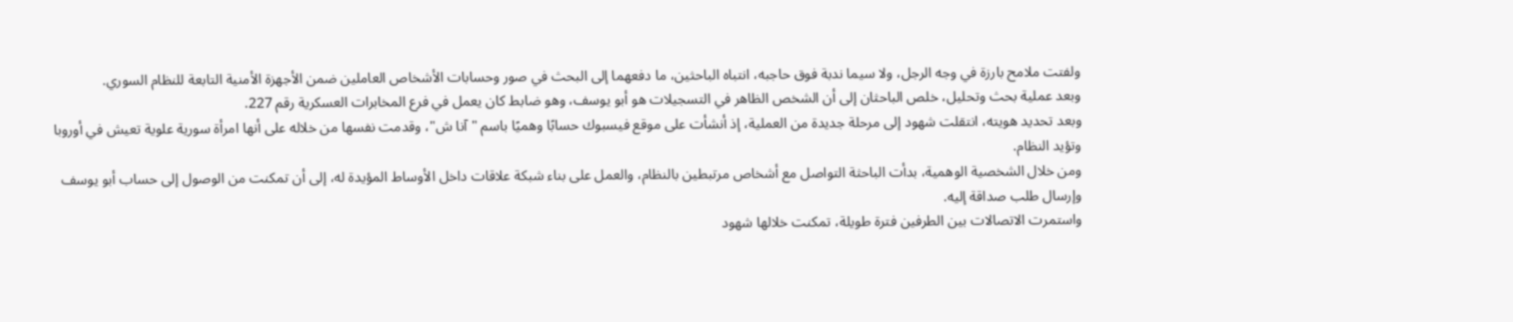ولفتت ملامح بارزة في وجه الرجل، ولا سيما ندبة فوق حاجبه، انتباه الباحثين، ما دفعهما إلى البحث في صور وحسابات الأشخاص العاملين ضمن الأجهزة الأمنية التابعة للنظام السوري.
وبعد عملية بحث وتحليل، خلص الباحثان إلى أن الشخص الظاهر في التسجيلات هو أبو يوسف، وهو ضابط كان يعمل في فرع المخابرات العسكرية رقم 227.
وبعد تحديد هويته، انتقلت شهود إلى مرحلة جديدة من العملية، إذ أنشأت على موقع فيسبوك حسابًا وهميًا باسم "آنا ش"، وقدمت نفسها من خلاله على أنها امرأة سورية علوية تعيش في أوروبا وتؤيد النظام.
ومن خلال الشخصية الوهمية، بدأت الباحثة التواصل مع أشخاص مرتبطين بالنظام، والعمل على بناء شبكة علاقات داخل الأوساط المؤيدة له، إلى أن تمكنت من الوصول إلى حساب أبو يوسف وإرسال طلب صداقة إليه.
واستمرت الاتصالات بين الطرفين فترة طويلة، تمكنت خلالها شهود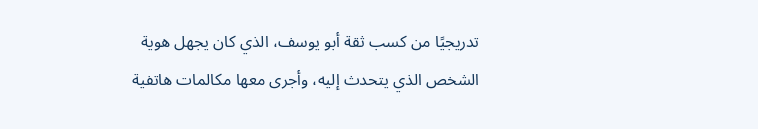تدريجيًا من كسب ثقة أبو يوسف، الذي كان يجهل هوية الشخص الذي يتحدث إليه، وأجرى معها مكالمات هاتفية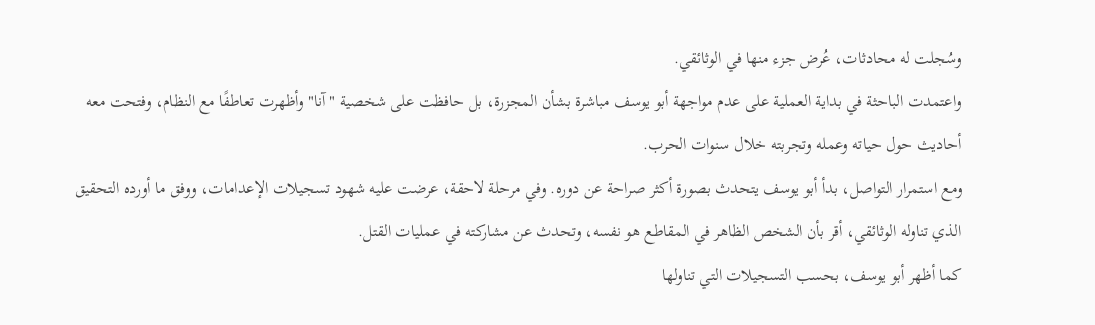وسُجلت له محادثات، عُرض جزء منها في الوثائقي.
واعتمدت الباحثة في بداية العملية على عدم مواجهة أبو يوسف مباشرة بشأن المجزرة، بل حافظت على شخصية "آنا" وأظهرت تعاطفًا مع النظام، وفتحت معه أحاديث حول حياته وعمله وتجربته خلال سنوات الحرب.
ومع استمرار التواصل، بدأ أبو يوسف يتحدث بصورة أكثر صراحة عن دوره. وفي مرحلة لاحقة، عرضت عليه شهود تسجيلات الإعدامات، ووفق ما أورده التحقيق الذي تناوله الوثائقي، أقر بأن الشخص الظاهر في المقاطع هو نفسه، وتحدث عن مشاركته في عمليات القتل.
كما أظهر أبو يوسف، بحسب التسجيلات التي تناولها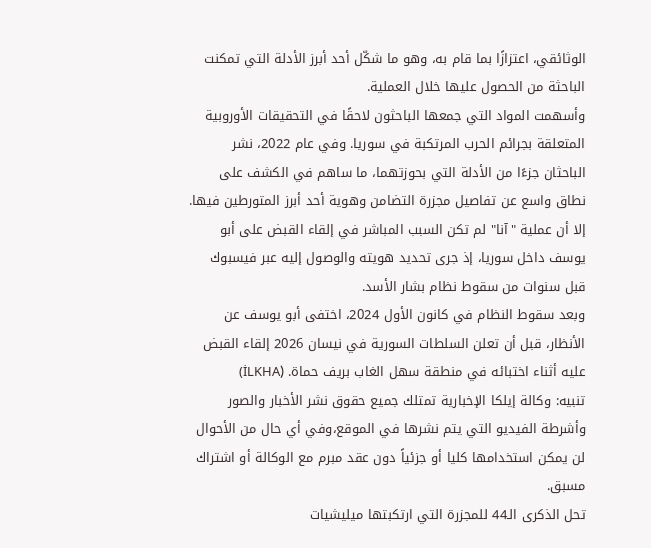الوثائقي، اعتزازًا بما قام به، وهو ما شكّل أحد أبرز الأدلة التي تمكنت الباحثة من الحصول عليها خلال العملية.
وأسهمت المواد التي جمعها الباحثون لاحقًا في التحقيقات الأوروبية المتعلقة بجرائم الحرب المرتكبة في سوريا. وفي عام 2022، نشر الباحثان جزءًا من الأدلة التي بحوزتهما، ما ساهم في الكشف على نطاق واسع عن تفاصيل مجزرة التضامن وهوية أحد أبرز المتورطين فيها.
إلا أن عملية "آنا" لم تكن السبب المباشر في إلقاء القبض على أبو يوسف داخل سوريا، إذ جرى تحديد هويته والوصول إليه عبر فيسبوك قبل سنوات من سقوط نظام بشار الأسد.
وبعد سقوط النظام في كانون الأول 2024، اختفى أبو يوسف عن الأنظار، قبل أن تعلن السلطات السورية في نيسان 2026 إلقاء القبض عليه أثناء اختبائه في منطقة سهل الغاب بريف حماة. (İLKHA)
تنبيه: وكالة إيلكا الإخبارية تمتلك جميع حقوق نشر الأخبار والصور وأشرطة الفيديو التي يتم نشرها في الموقع،وفي أي حال من الأحوال لن يمكن استخدامها كليا أو جزئياً دون عقد مبرم مع الوكالة أو اشتراك مسبق.
تحل الذكرى الـ44 للمجزرة التي ارتكبتها ميليشيات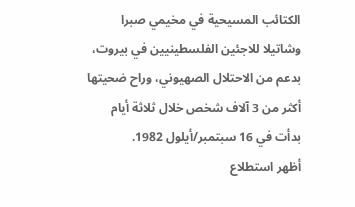الكتائب المسيحية في مخيمي صبرا وشاتيلا للاجئين الفلسطينيين في بيروت، بدعم من الاحتلال الصهيوني، وراح ضحيتها أكثر من 3 آلاف شخص خلال ثلاثة أيام بدأت في 16 سبتمبر/أيلول 1982.
أظهر استطلاع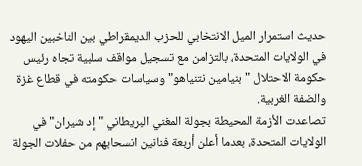حديث استمرار الميل الانتخابي للحزب الديمقراطي بين الناخبين اليهود في الولايات المتحدة، بالتزامن مع تسجيل مواقف سلبية تجاه رئيس حكومة الاحتلال "بنيامين نتنياهو" وسياسات حكومته في قطاع غزة والضفة الغربية.
تصاعدت الأزمة المحيطة بجولة المغني البريطاني "إد شيران" في الولايات المتحدة، بعدما أعلن أربعة فنانين انسحابهم من حفلات الجولة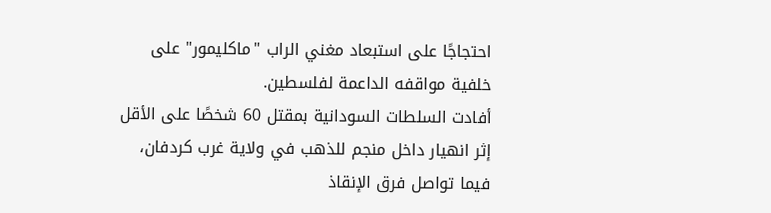احتجاجًا على استبعاد مغني الراب "ماكليمور" على خلفية مواقفه الداعمة لفلسطين.
أفادت السلطات السودانية بمقتل 60 شخصًا على الأقل إثر انهيار داخل منجم للذهب في ولاية غرب كردفان، فيما تواصل فرق الإنقاذ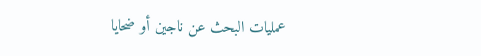عمليات البحث عن ناجين أو ضحايا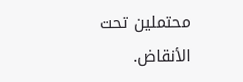محتملين تحت الأنقاض.